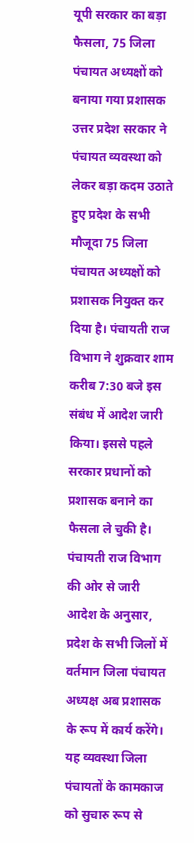यूपी सरकार का बड़ा फैसला, 75 जिला पंचायत अध्यक्षों को बनाया गया प्रशासक
उत्तर प्रदेश सरकार ने पंचायत व्यवस्था को लेकर बड़ा कदम उठाते हुए प्रदेश के सभी मौजूदा 75 जिला पंचायत अध्यक्षों को प्रशासक नियुक्त कर दिया है। पंचायती राज विभाग ने शुक्रवार शाम करीब 7:30 बजे इस संबंध में आदेश जारी किया। इससे पहले सरकार प्रधानों को प्रशासक बनाने का फैसला ले चुकी है।
पंचायती राज विभाग की ओर से जारी आदेश के अनुसार, प्रदेश के सभी जिलों में वर्तमान जिला पंचायत अध्यक्ष अब प्रशासक के रूप में कार्य करेंगे। यह व्यवस्था जिला पंचायतों के कामकाज को सुचारु रूप से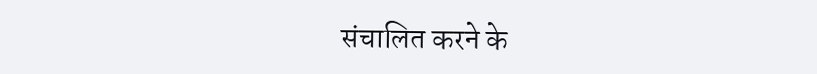संचालित करने के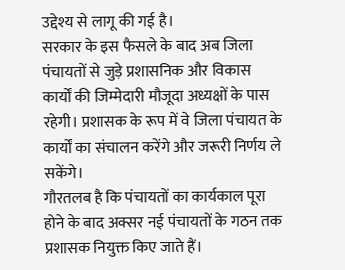उद्देश्य से लागू की गई है।
सरकार के इस फैसले के बाद अब जिला पंचायतों से जुड़े प्रशासनिक और विकास कार्यों की जिम्मेदारी मौजूदा अध्यक्षों के पास रहेगी। प्रशासक के रूप में वे जिला पंचायत के कार्यों का संचालन करेंगे और जरूरी निर्णय ले सकेंगे।
गौरतलब है कि पंचायतों का कार्यकाल पूरा होने के बाद अक्सर नई पंचायतों के गठन तक प्रशासक नियुक्त किए जाते हैं।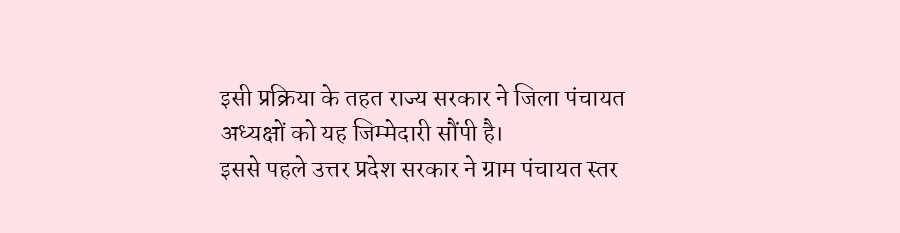इसी प्रक्रिया के तहत राज्य सरकार ने जिला पंचायत अध्यक्षों को यह जिम्मेदारी सौंपी है।
इससे पहले उत्तर प्रदेश सरकार ने ग्राम पंचायत स्तर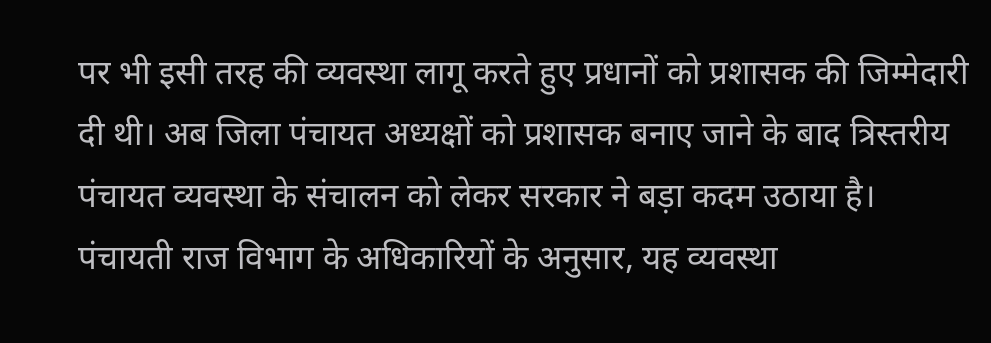पर भी इसी तरह की व्यवस्था लागू करते हुए प्रधानों को प्रशासक की जिम्मेदारी दी थी। अब जिला पंचायत अध्यक्षों को प्रशासक बनाए जाने के बाद त्रिस्तरीय पंचायत व्यवस्था के संचालन को लेकर सरकार ने बड़ा कदम उठाया है।
पंचायती राज विभाग के अधिकारियों के अनुसार, यह व्यवस्था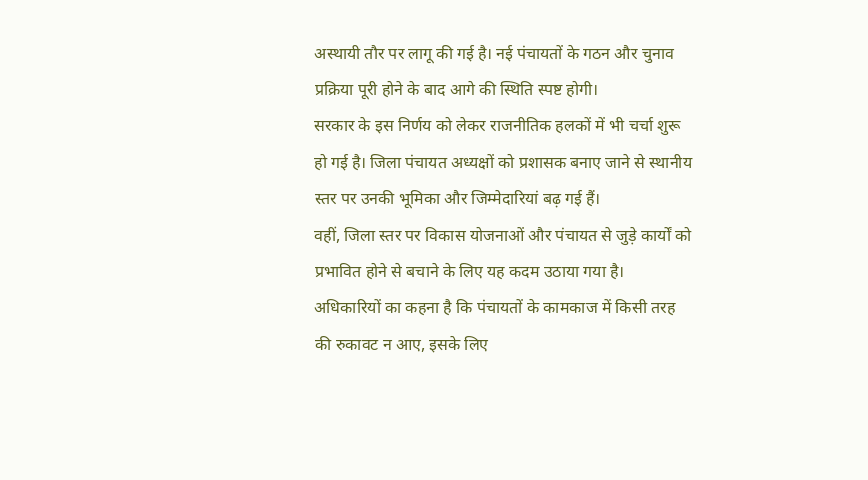अस्थायी तौर पर लागू की गई है। नई पंचायतों के गठन और चुनाव प्रक्रिया पूरी होने के बाद आगे की स्थिति स्पष्ट होगी।
सरकार के इस निर्णय को लेकर राजनीतिक हलकों में भी चर्चा शुरू हो गई है। जिला पंचायत अध्यक्षों को प्रशासक बनाए जाने से स्थानीय स्तर पर उनकी भूमिका और जिम्मेदारियां बढ़ गई हैं।
वहीं, जिला स्तर पर विकास योजनाओं और पंचायत से जुड़े कार्यों को प्रभावित होने से बचाने के लिए यह कदम उठाया गया है। अधिकारियों का कहना है कि पंचायतों के कामकाज में किसी तरह की रुकावट न आए, इसके लिए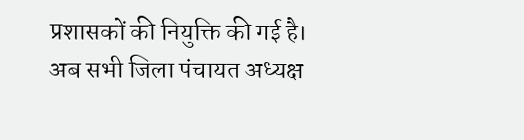प्रशासकों की नियुक्ति की गई है।
अब सभी जिला पंचायत अध्यक्ष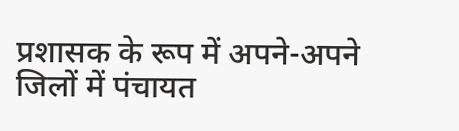प्रशासक के रूप में अपने-अपने जिलों में पंचायत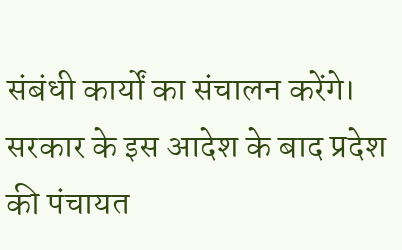संबंधी कार्यों का संचालन करेंगे। सरकार के इस आदेश के बाद प्रदेश की पंचायत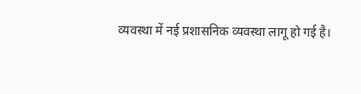व्यवस्था में नई प्रशासनिक व्यवस्था लागू हो गई है।